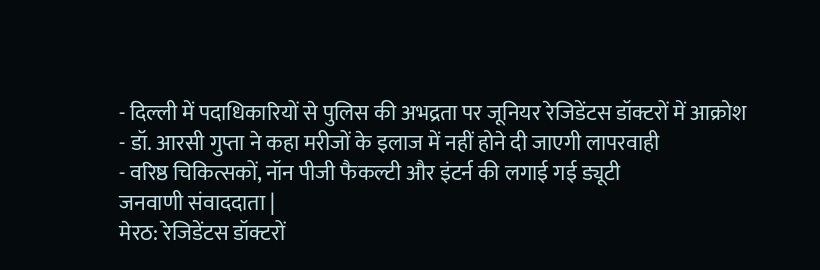- दिल्ली में पदाधिकारियों से पुलिस की अभद्रता पर जूनियर रेजिडेंटस डॉक्टरों में आक्रोश
- डॉ. आरसी गुप्ता ने कहा मरीजों के इलाज में नहीं होने दी जाएगी लापरवाही
- वरिष्ठ चिकित्सकों, नॉन पीजी फैकल्टी और इंटर्न की लगाई गई ड्यूटी
जनवाणी संवाददाता |
मेरठ: रेजिडेंटस डॉक्टरों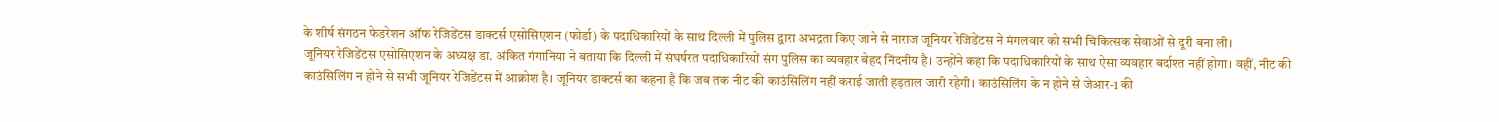के शीर्ष संगठन फेडरेशन ऑफ रेजिडेंटस डाक्टर्स एसोसिएशन (फोर्डा) के पदाधिकारियों के साथ दिल्ली में पुलिस द्वारा अभद्रता किए जाने से नाराज जूनियर रेजिडेंटस ने मंगलवार को सभी चिकित्सक सेवाओं से दूरी बना ली।
जूनियर रेजिडेंटस एसोसिएशन के अध्यक्ष डा. अंकित गंगानिया ने बताया कि दिल्ली में संघर्षरत पदाधिकारियों संग पुलिस का व्यवहार बेहद निंदनीय है। उन्होंने कहा कि पदाधिकारियों के साथ ऐसा व्यवहार बर्दाश्त नहीं होगा। वहीं, नीट की काउंसिलिंग न होने से सभी जूनियर रेजिडेंटस में आक्रोश है। जूनियर डाक्टर्स का कहना है कि जब तक नीट की काउंसिलिंग नहीं कराई जाती हड़ताल जारी रहेगी। काउंसिलिंग के न होने से जेआर-1 की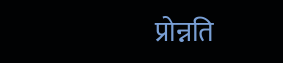प्रोन्नति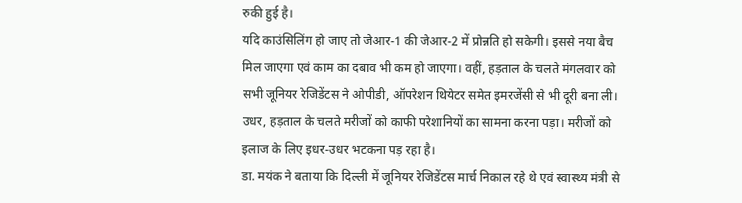रुकी हुई है।
यदि काउंसिलिंग हो जाए तो जेआर-1 की जेआर-2 में प्रोन्नति हो सकेगी। इससे नया बैच मिल जाएगा एवं काम का दबाव भी कम हो जाएगा। वहीं, हड़ताल के चलते मंगलवार को सभी जूनियर रेजिडेंटस ने ओपीडी, ऑपरेशन थियेटर समेत इमरजेंसी से भी दूरी बना ली। उधर, हड़ताल के चलते मरीजों को काफी परेशानियों का सामना करना पड़ा। मरीजों को इलाज के लिए इधर-उधर भटकना पड़ रहा है।
डा. मयंक ने बताया कि दिल्ली में जूनियर रेजिडेंटस मार्च निकाल रहे थे एवं स्वास्थ्य मंत्री से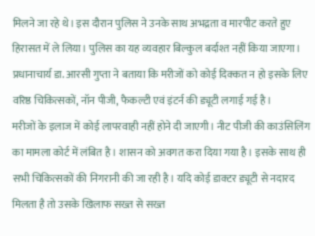मिलने जा रहे थे। इस दौरान पुलिस ने उनके साथ अभद्रता व मारपीट करते हुए हिरासत में ले लिया। पुलिस का यह व्यवहार बिल्कुल बर्दाश्त नहीं किया जाएगा। प्रधानाचार्य डा. आरसी गुप्ता ने बताया कि मरीजों को कोई दिक्कत न हो इसके लिए वरिष्ठ चिकित्सकों, नॉन पीजी, फैकल्टी एवं इंटर्न की ड्यूटी लगाई गई है।
मरीजों के इलाज में कोई लापरवाही नहीं होने दी जाएगी। नीट पीजी की काउंसिलिंग का मामला कोर्ट में लंबित है। शासन को अवगत करा दिया गया है। इसके साथ ही सभी चिकित्सकों की निगरानी की जा रही है। यदि कोई डाक्टर ड्यूटी से नदारद मिलता है तो उसके खिलाफ सख्त से सख्त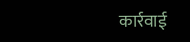कार्रवाई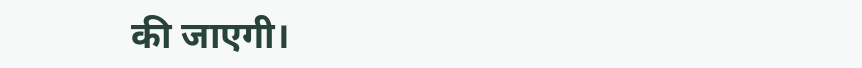की जाएगी।